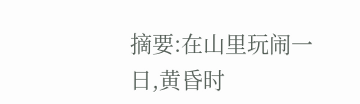摘要:在山里玩闹一日,黄昏时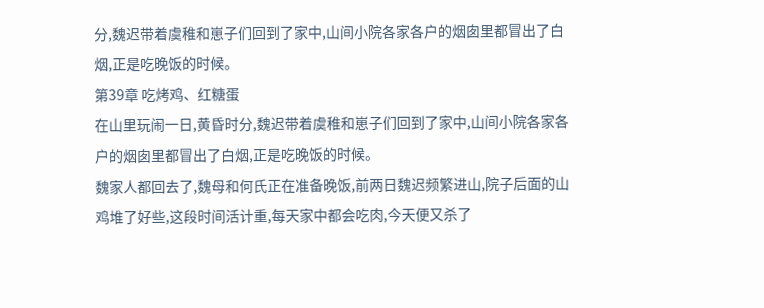分,魏迟带着虞稚和崽子们回到了家中,山间小院各家各户的烟囱里都冒出了白烟,正是吃晚饭的时候。
第39章 吃烤鸡、红糖蛋
在山里玩闹一日,黄昏时分,魏迟带着虞稚和崽子们回到了家中,山间小院各家各户的烟囱里都冒出了白烟,正是吃晚饭的时候。
魏家人都回去了,魏母和何氏正在准备晚饭,前两日魏迟频繁进山,院子后面的山鸡堆了好些,这段时间活计重,每天家中都会吃肉,今天便又杀了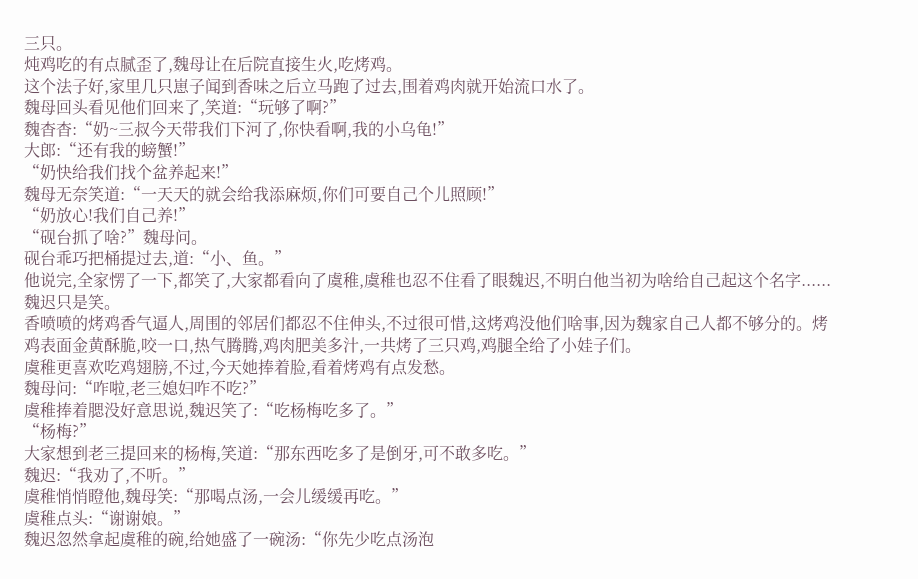三只。
炖鸡吃的有点腻歪了,魏母让在后院直接生火,吃烤鸡。
这个法子好,家里几只崽子闻到香味之后立马跑了过去,围着鸡肉就开始流口水了。
魏母回头看见他们回来了,笑道:“玩够了啊?”
魏杳杳:“奶~三叔今天带我们下河了,你快看啊,我的小乌龟!”
大郎:“还有我的螃蟹!”
“奶快给我们找个盆养起来!”
魏母无奈笑道:“一天天的就会给我添麻烦,你们可要自己个儿照顾!”
“奶放心!我们自己养!”
“砚台抓了啥?”魏母问。
砚台乖巧把桶提过去,道:“小、鱼。”
他说完,全家愣了一下,都笑了,大家都看向了虞稚,虞稚也忍不住看了眼魏迟,不明白他当初为啥给自己起这个名字......
魏迟只是笑。
香喷喷的烤鸡香气逼人,周围的邻居们都忍不住伸头,不过很可惜,这烤鸡没他们啥事,因为魏家自己人都不够分的。烤鸡表面金黄酥脆,咬一口,热气腾腾,鸡肉肥美多汁,一共烤了三只鸡,鸡腿全给了小娃子们。
虞稚更喜欢吃鸡翅膀,不过,今天她捧着脸,看着烤鸡有点发愁。
魏母问:“咋啦,老三媳妇咋不吃?”
虞稚捧着腮没好意思说,魏迟笑了:“吃杨梅吃多了。”
“杨梅?”
大家想到老三提回来的杨梅,笑道:“那东西吃多了是倒牙,可不敢多吃。”
魏迟:“我劝了,不听。”
虞稚悄悄瞪他,魏母笑:“那喝点汤,一会儿缓缓再吃。”
虞稚点头:“谢谢娘。”
魏迟忽然拿起虞稚的碗,给她盛了一碗汤:“你先少吃点汤泡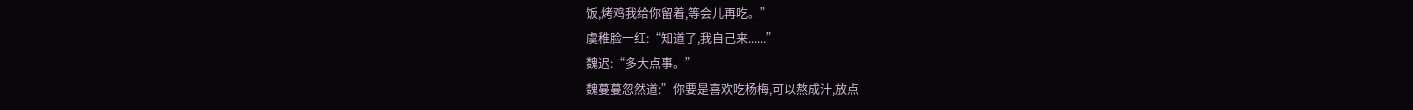饭,烤鸡我给你留着,等会儿再吃。”
虞稚脸一红:“知道了,我自己来......”
魏迟:“多大点事。”
魏蔓蔓忽然道:”你要是喜欢吃杨梅,可以熬成汁,放点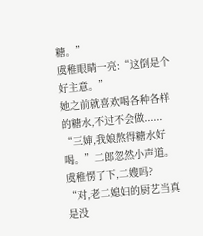糖。”
虞稚眼睛一亮:“这倒是个好主意。”
她之前就喜欢喝各种各样的糖水,不过不会做......
“三婶,我娘熬得糖水好喝。”二郎忽然小声道。
虞稚愣了下,二嫂吗?
“对,老二媳妇的厨艺当真是没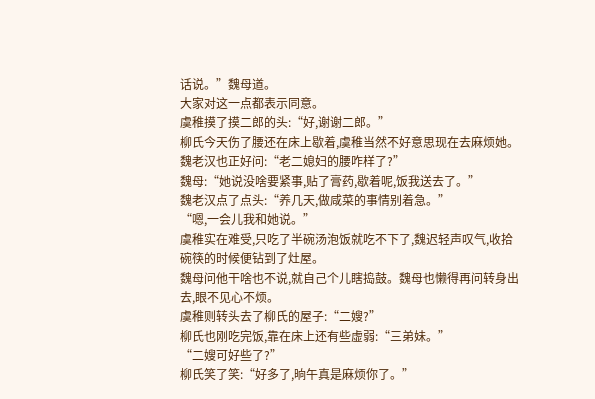话说。”魏母道。
大家对这一点都表示同意。
虞稚摸了摸二郎的头:“好,谢谢二郎。”
柳氏今天伤了腰还在床上歇着,虞稚当然不好意思现在去麻烦她。
魏老汉也正好问:“老二媳妇的腰咋样了?”
魏母:“她说没啥要紧事,贴了膏药,歇着呢,饭我送去了。”
魏老汉点了点头:“养几天,做咸菜的事情别着急。”
“嗯,一会儿我和她说。”
虞稚实在难受,只吃了半碗汤泡饭就吃不下了,魏迟轻声叹气,收拾碗筷的时候便钻到了灶屋。
魏母问他干啥也不说,就自己个儿瞎捣鼓。魏母也懒得再问转身出去,眼不见心不烦。
虞稚则转头去了柳氏的屋子:“二嫂?”
柳氏也刚吃完饭,靠在床上还有些虚弱:“三弟妹。”
“二嫂可好些了?”
柳氏笑了笑:“好多了,晌午真是麻烦你了。”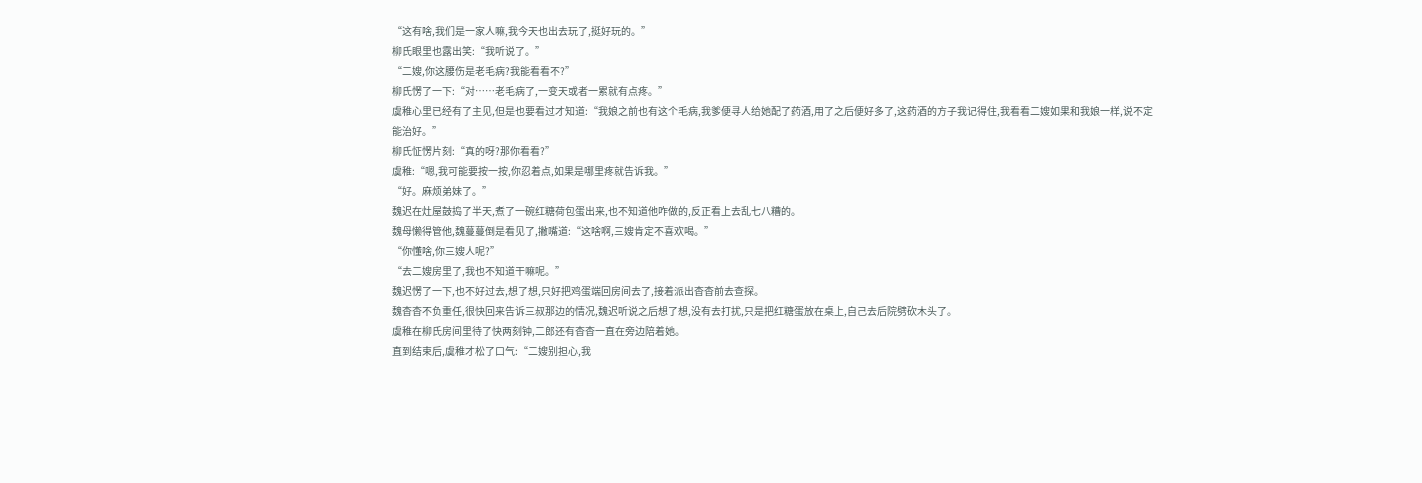“这有啥,我们是一家人嘛,我今天也出去玩了,挺好玩的。”
柳氏眼里也露出笑:“我听说了。”
“二嫂,你这腰伤是老毛病?我能看看不?”
柳氏愣了一下:“对……老毛病了,一变天或者一累就有点疼。”
虞稚心里已经有了主见,但是也要看过才知道:“我娘之前也有这个毛病,我爹便寻人给她配了药酒,用了之后便好多了,这药酒的方子我记得住,我看看二嫂如果和我娘一样,说不定能治好。”
柳氏怔愣片刻:“真的呀?那你看看?”
虞稚:“嗯,我可能要按一按,你忍着点,如果是哪里疼就告诉我。”
“好。麻烦弟妹了。”
魏迟在灶屋鼓捣了半天,煮了一碗红糖荷包蛋出来,也不知道他咋做的,反正看上去乱七八糟的。
魏母懒得管他,魏蔓蔓倒是看见了,撇嘴道:“这啥啊,三嫂肯定不喜欢喝。”
“你懂啥,你三嫂人呢?”
“去二嫂房里了,我也不知道干嘛呢。”
魏迟愣了一下,也不好过去,想了想,只好把鸡蛋端回房间去了,接着派出杳杳前去查探。
魏杳杳不负重任,很快回来告诉三叔那边的情况,魏迟听说之后想了想,没有去打扰,只是把红糖蛋放在桌上,自己去后院劈砍木头了。
虞稚在柳氏房间里待了快两刻钟,二郎还有杳杳一直在旁边陪着她。
直到结束后,虞稚才松了口气:“二嫂别担心,我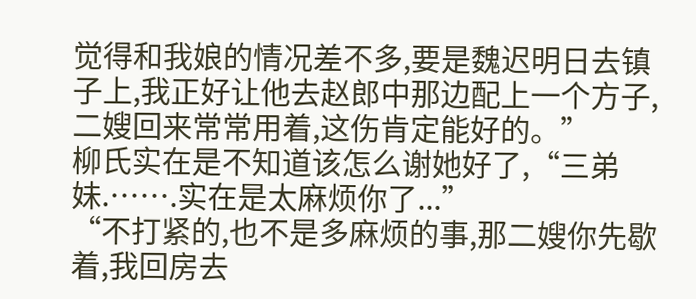觉得和我娘的情况差不多,要是魏迟明日去镇子上,我正好让他去赵郎中那边配上一个方子,二嫂回来常常用着,这伤肯定能好的。”
柳氏实在是不知道该怎么谢她好了,“三弟妹.…….实在是太麻烦你了...”
“不打紧的,也不是多麻烦的事,那二嫂你先歇着,我回房去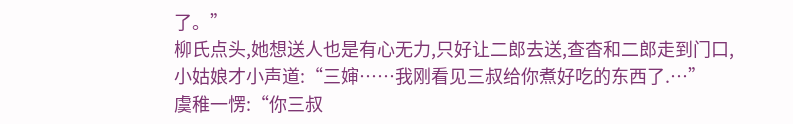了。”
柳氏点头,她想送人也是有心无力,只好让二郎去送,查杳和二郎走到门口,小姑娘才小声道:“三婶……我刚看见三叔给你煮好吃的东西了.…”
虞稚一愣:“你三叔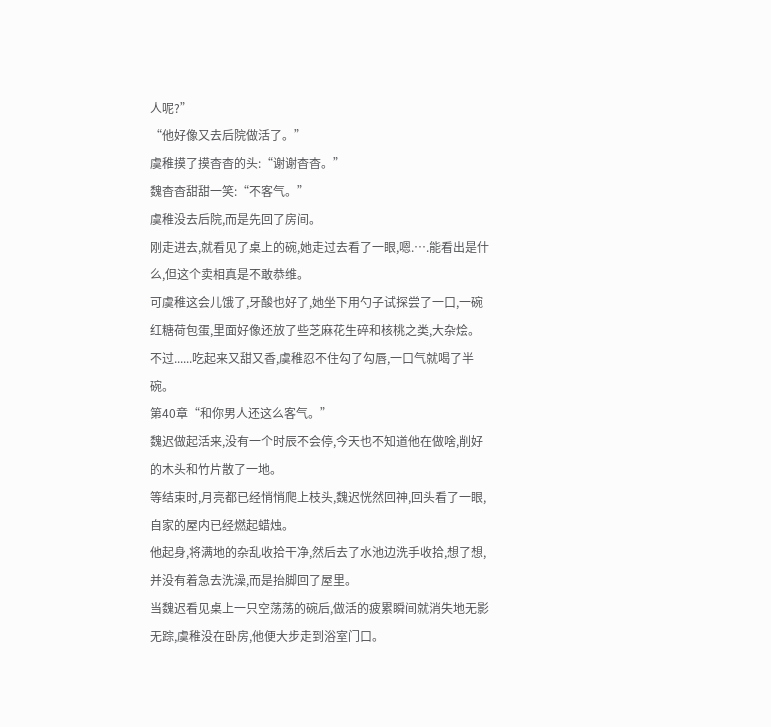人呢?”
“他好像又去后院做活了。”
虞稚摸了摸杳杳的头:“谢谢杳杳。”
魏杳杳甜甜一笑:“不客气。”
虞稚没去后院,而是先回了房间。
刚走进去,就看见了桌上的碗,她走过去看了一眼,嗯.….能看出是什么,但这个卖相真是不敢恭维。
可虞稚这会儿饿了,牙酸也好了,她坐下用勺子试探尝了一口,一碗红糖荷包蛋,里面好像还放了些芝麻花生碎和核桃之类,大杂烩。
不过......吃起来又甜又香,虞稚忍不住勾了勾唇,一口气就喝了半碗。
第40章“和你男人还这么客气。”
魏迟做起活来,没有一个时辰不会停,今天也不知道他在做啥,削好的木头和竹片散了一地。
等结束时,月亮都已经悄悄爬上枝头,魏迟恍然回神,回头看了一眼,自家的屋内已经燃起蜡烛。
他起身,将满地的杂乱收拾干净,然后去了水池边洗手收拾,想了想,并没有着急去洗澡,而是抬脚回了屋里。
当魏迟看见桌上一只空荡荡的碗后,做活的疲累瞬间就消失地无影无踪,虞稚没在卧房,他便大步走到浴室门口。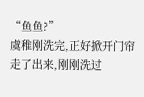“鱼鱼?”
虞稚刚洗完,正好掀开门帘走了出来,刚刚洗过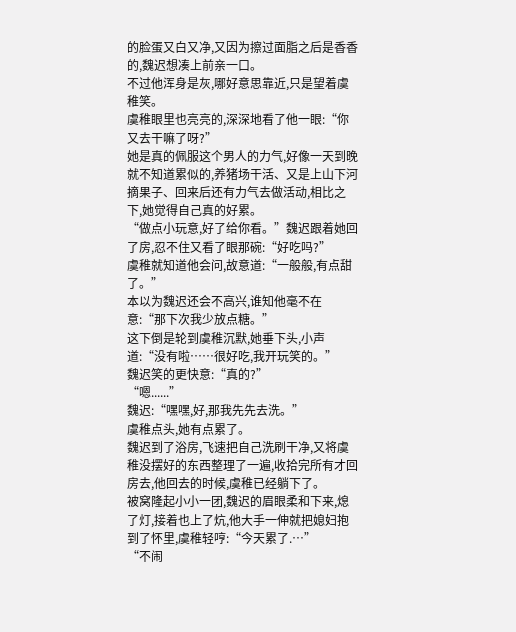的脸蛋又白又净,又因为擦过面脂之后是香香的,魏迟想凑上前亲一口。
不过他浑身是灰,哪好意思靠近,只是望着虞稚笑。
虞稚眼里也亮亮的,深深地看了他一眼:“你又去干嘛了呀?”
她是真的佩服这个男人的力气,好像一天到晚就不知道累似的,养猪场干活、又是上山下河摘果子、回来后还有力气去做活动,相比之下,她觉得自己真的好累。
“做点小玩意,好了给你看。”魏迟跟着她回了房,忍不住又看了眼那碗:“好吃吗?”
虞稚就知道他会问,故意道:“一般般,有点甜了。”
本以为魏迟还会不高兴,谁知他毫不在意:“那下次我少放点糖。”
这下倒是轮到虞稚沉默,她垂下头,小声道:“没有啦……很好吃,我开玩笑的。”
魏迟笑的更快意:“真的?”
“嗯......”
魏迟:“嘿嘿,好,那我先先去洗。”
虞稚点头,她有点累了。
魏迟到了浴房,飞速把自己洗刷干净,又将虞稚没摆好的东西整理了一遍,收拾完所有才回房去,他回去的时候,虞稚已经躺下了。
被窝隆起小小一团,魏迟的眉眼柔和下来,熄了灯,接着也上了炕,他大手一伸就把媳妇抱到了怀里,虞稚轻哼:“今天累了.…”
“不闹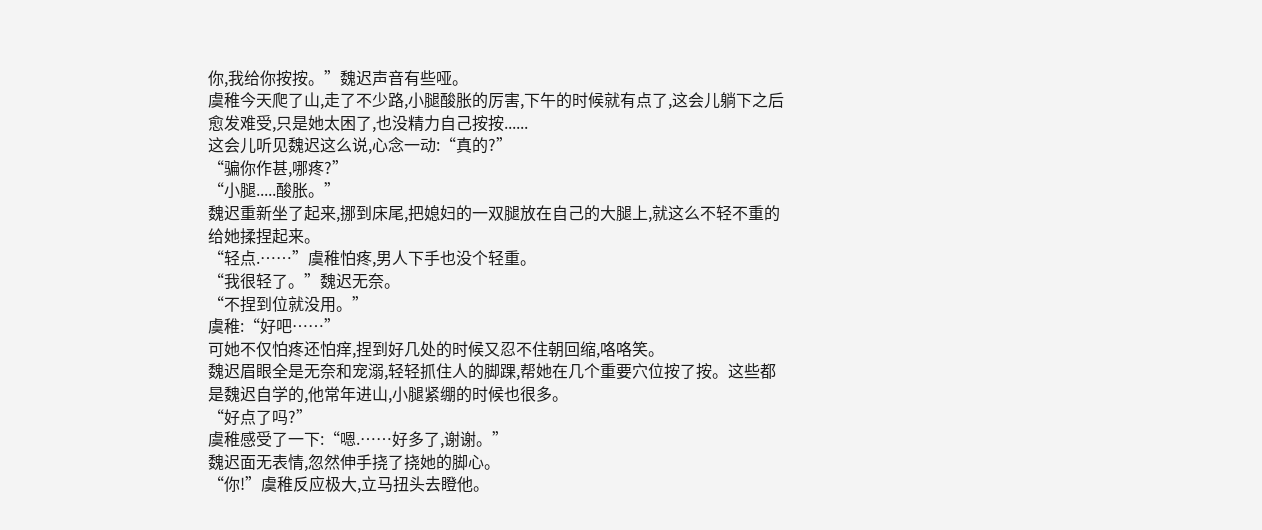你,我给你按按。”魏迟声音有些哑。
虞稚今天爬了山,走了不少路,小腿酸胀的厉害,下午的时候就有点了,这会儿躺下之后愈发难受,只是她太困了,也没精力自己按按......
这会儿听见魏迟这么说,心念一动:“真的?”
“骗你作甚,哪疼?”
“小腿.....酸胀。”
魏迟重新坐了起来,挪到床尾,把媳妇的一双腿放在自己的大腿上,就这么不轻不重的给她揉捏起来。
“轻点.……”虞稚怕疼,男人下手也没个轻重。
“我很轻了。”魏迟无奈。
“不捏到位就没用。”
虞稚:“好吧……”
可她不仅怕疼还怕痒,捏到好几处的时候又忍不住朝回缩,咯咯笑。
魏迟眉眼全是无奈和宠溺,轻轻抓住人的脚踝,帮她在几个重要穴位按了按。这些都是魏迟自学的,他常年进山,小腿紧绷的时候也很多。
“好点了吗?”
虞稚感受了一下:“嗯.……好多了,谢谢。”
魏迟面无表情,忽然伸手挠了挠她的脚心。
“你!”虞稚反应极大,立马扭头去瞪他。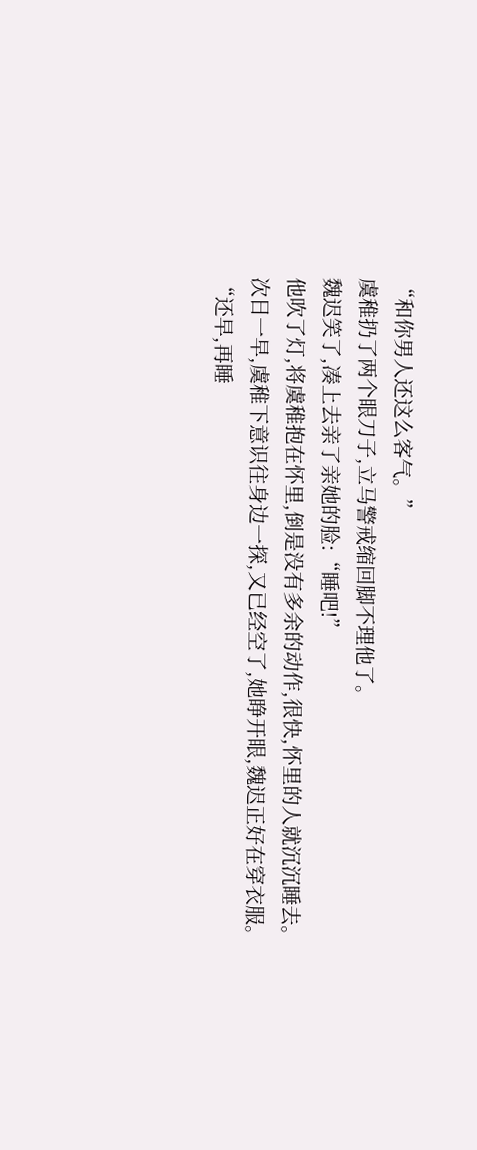“和你男人还这么客气。”
虞稚扔了两个眼刀子,立马警戒缩回脚不理他了。
魏迟笑了,凑上去亲了亲她的脸:“睡吧!”
他吹了灯,将虞稚抱在怀里,倒是没有多余的动作,很快,怀里的人就沉沉睡去。
次日一早,虞稚下意识往身边一探,又已经空了,她睁开眼,魏迟正好在穿衣服。
“还早,再睡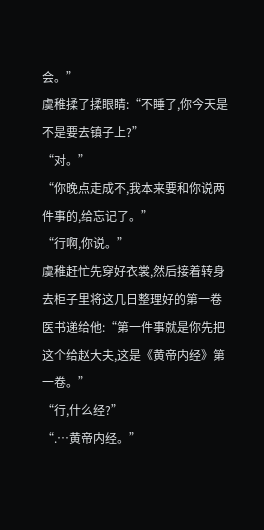会。”
虞稚揉了揉眼睛:“不睡了,你今天是不是要去镇子上?”
“对。”
“你晚点走成不,我本来要和你说两件事的,给忘记了。”
“行啊,你说。”
虞稚赶忙先穿好衣裳,然后接着转身去柜子里将这几日整理好的第一卷医书递给他:“第一件事就是你先把这个给赵大夫,这是《黄帝内经》第一卷。”
“行,什么经?”
“.…黄帝内经。”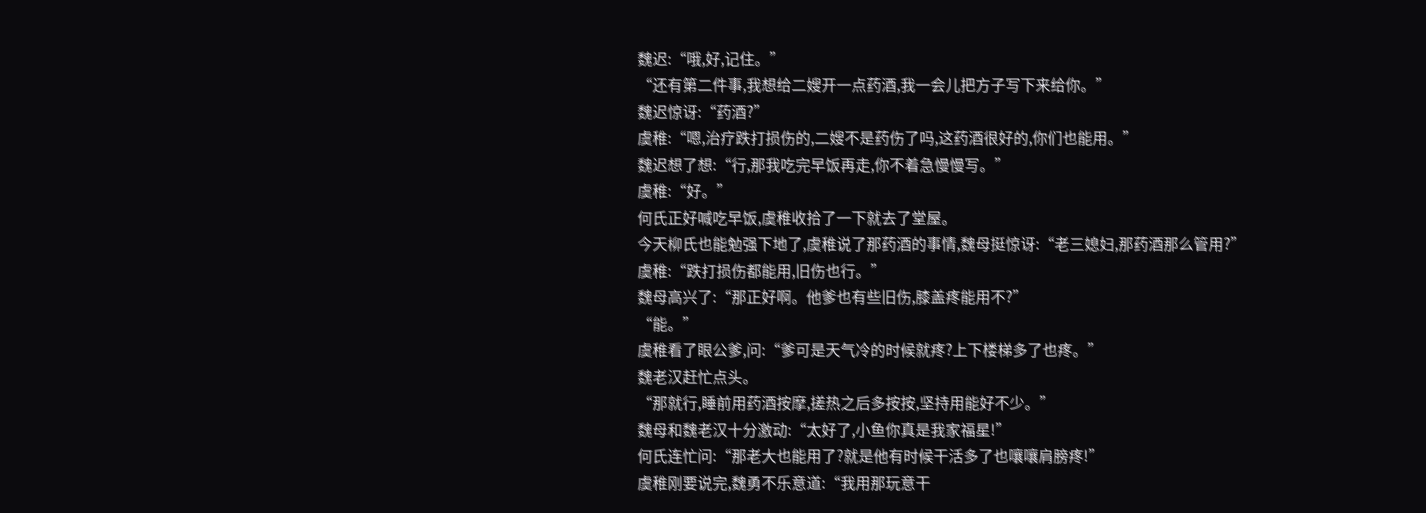魏迟:“哦,好,记住。”
“还有第二件事,我想给二嫂开一点药酒,我一会儿把方子写下来给你。”
魏迟惊讶:“药酒?”
虞稚:“嗯,治疗跌打损伤的,二嫂不是药伤了吗,这药酒很好的,你们也能用。”
魏迟想了想:“行,那我吃完早饭再走,你不着急慢慢写。”
虞稚:“好。”
何氏正好喊吃早饭,虞稚收拾了一下就去了堂屋。
今天柳氏也能勉强下地了,虞稚说了那药酒的事情,魏母挺惊讶:“老三媳妇,那药酒那么管用?”
虞稚:“跌打损伤都能用,旧伤也行。”
魏母高兴了:“那正好啊。他爹也有些旧伤,膝盖疼能用不?”
“能。”
虞稚看了眼公爹,问:“爹可是天气冷的时候就疼?上下楼梯多了也疼。”
魏老汉赶忙点头。
“那就行,睡前用药酒按摩,搓热之后多按按,坚持用能好不少。”
魏母和魏老汉十分激动:“太好了,小鱼你真是我家福星!”
何氏连忙问:“那老大也能用了?就是他有时候干活多了也嚷嚷肩膀疼!”
虞稚刚要说完,魏勇不乐意道:“我用那玩意干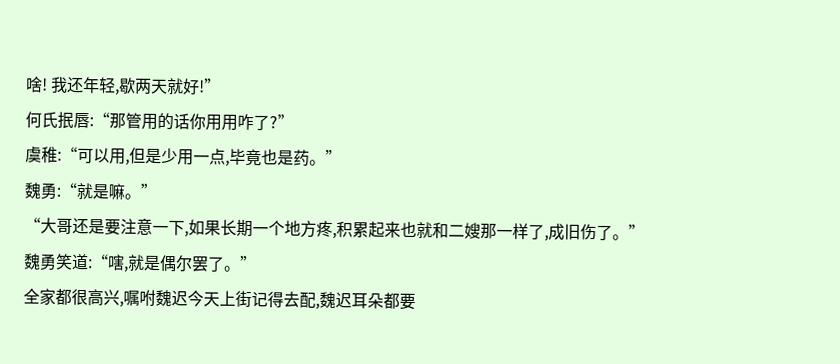啥! 我还年轻,歇两天就好!”
何氏抿唇:“那管用的话你用用咋了?”
虞稚:“可以用,但是少用一点,毕竟也是药。”
魏勇:“就是嘛。”
“大哥还是要注意一下,如果长期一个地方疼,积累起来也就和二嫂那一样了,成旧伤了。”
魏勇笑道:“嗐,就是偶尔罢了。”
全家都很高兴,嘱咐魏迟今天上街记得去配,魏迟耳朵都要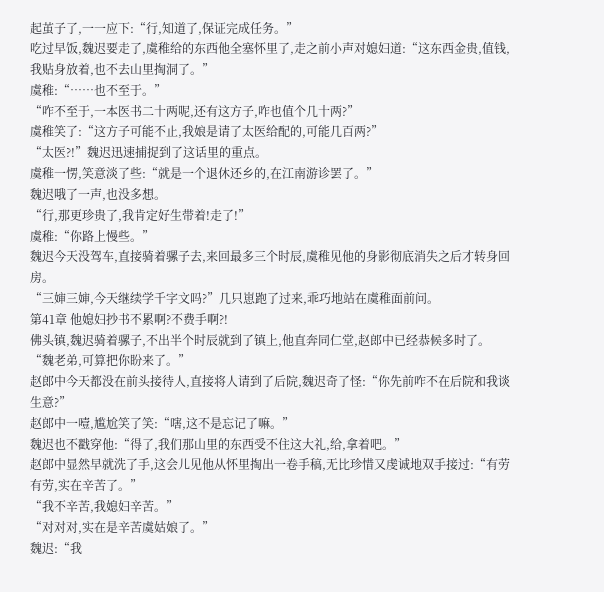起茧子了,一一应下:“行,知道了,保证完成任务。”
吃过早饭,魏迟要走了,虞稚给的东西他全塞怀里了,走之前小声对媳妇道:“这东西金贵,值钱,我贴身放着,也不去山里掏洞了。”
虞稚:“……也不至于。”
“咋不至于,一本医书二十两呢,还有这方子,咋也值个几十两?”
虞稚笑了:“这方子可能不止,我娘是请了太医给配的,可能几百两?”
“太医?!”魏迟迅速捕捉到了这话里的重点。
虞稚一愣,笑意淡了些:“就是一个退休还乡的,在江南游诊罢了。”
魏迟哦了一声,也没多想。
“行,那更珍贵了,我肯定好生带着!走了!”
虞稚:“你路上慢些。”
魏迟今天没驾车,直接骑着骡子去,来回最多三个时辰,虞稚见他的身影彻底消失之后才转身回房。
“三婶三婶,今天继续学千字文吗?”几只崽跑了过来,乖巧地站在虞稚面前问。
第41章 他媳妇抄书不累啊?不费手啊?!
佛头镇,魏迟骑着骡子,不出半个时辰就到了镇上,他直奔同仁堂,赵郎中已经恭候多时了。
“魏老弟,可算把你盼来了。”
赵郎中今天都没在前头接待人,直接将人请到了后院,魏迟奇了怪:“你先前咋不在后院和我谈生意?”
赵郎中一噎,尴尬笑了笑:“嗐,这不是忘记了嘛。”
魏迟也不戳穿他:“得了,我们那山里的东西受不住这大礼,给,拿着吧。”
赵郎中显然早就洗了手,这会儿见他从怀里掏出一卷手稿,无比珍惜又虔诚地双手接过:“有劳有劳,实在辛苦了。”
“我不辛苦,我媳妇辛苦。”
“对对对,实在是辛苦虞姑娘了。”
魏迟:“我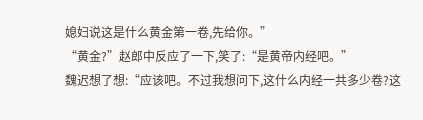媳妇说这是什么黄金第一卷,先给你。”
“黄金?”赵郎中反应了一下,笑了:“是黄帝内经吧。”
魏迟想了想:“应该吧。不过我想问下,这什么内经一共多少卷?这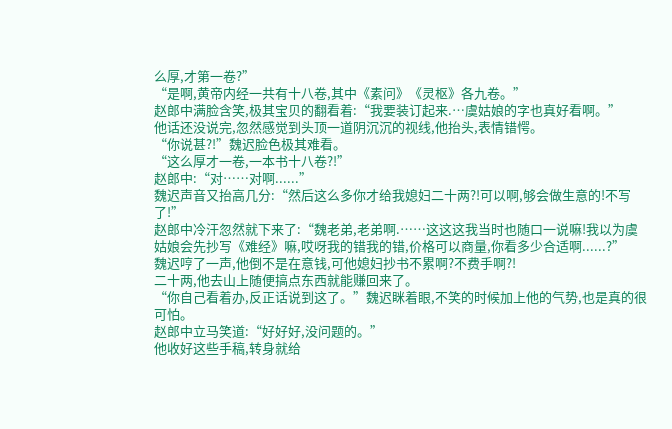么厚,才第一卷?”
“是啊,黄帝内经一共有十八卷,其中《素问》《灵枢》各九卷。”
赵郎中满脸含笑,极其宝贝的翻看着:“我要装订起来.…虞姑娘的字也真好看啊。”
他话还没说完,忽然感觉到头顶一道阴沉沉的视线,他抬头,表情错愕。
“你说甚?!”魏迟脸色极其难看。
“这么厚才一卷,一本书十八卷?!”
赵郎中:“对……对啊......”
魏迟声音又抬高几分:“然后这么多你才给我媳妇二十两?!可以啊,够会做生意的!不写了!”
赵郎中冷汗忽然就下来了:“魏老弟,老弟啊.……这这这我当时也随口一说嘛!我以为虞姑娘会先抄写《难经》嘛,哎呀我的错我的错,价格可以商量,你看多少合适啊......?”
魏迟哼了一声,他倒不是在意钱,可他媳妇抄书不累啊?不费手啊?!
二十两,他去山上随便搞点东西就能赚回来了。
“你自己看着办,反正话说到这了。”魏迟眯着眼,不笑的时候加上他的气势,也是真的很可怕。
赵郎中立马笑道:“好好好,没问题的。”
他收好这些手稿,转身就给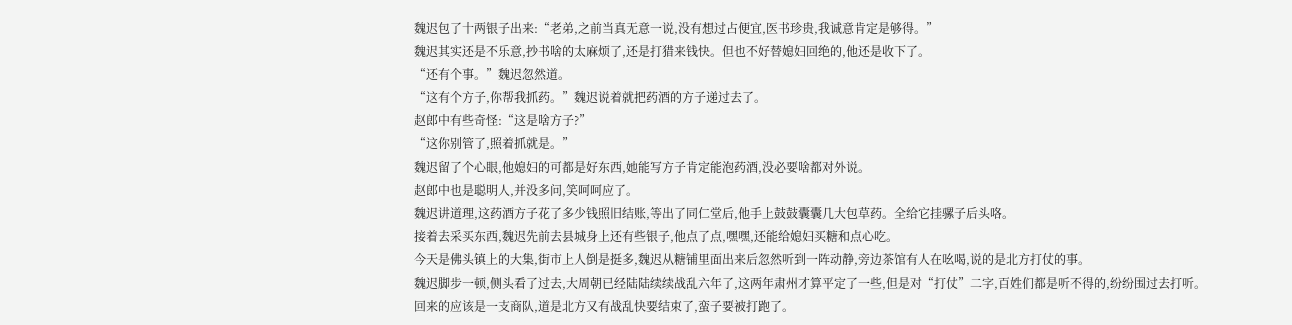魏迟包了十两银子出来:“老弟,之前当真无意一说,没有想过占便宜,医书珍贵,我诚意肯定是够得。”
魏迟其实还是不乐意,抄书啥的太麻烦了,还是打猎来钱快。但也不好替媳妇回绝的,他还是收下了。
“还有个事。”魏迟忽然道。
“这有个方子,你帮我抓药。”魏迟说着就把药酒的方子递过去了。
赵郎中有些奇怪:“这是啥方子?”
“这你别管了,照着抓就是。”
魏迟留了个心眼,他媳妇的可都是好东西,她能写方子肯定能泡药酒,没必要啥都对外说。
赵郎中也是聪明人,并没多问,笑呵呵应了。
魏迟讲道理,这药酒方子花了多少钱照旧结账,等出了同仁堂后,他手上鼓鼓囊囊几大包草药。全给它挂骡子后头咯。
接着去采买东西,魏迟先前去县城身上还有些银子,他点了点,嘿嘿,还能给媳妇买糖和点心吃。
今天是佛头镇上的大集,街市上人倒是挺多,魏迟从糖铺里面出来后忽然听到一阵动静,旁边茶馆有人在吆喝,说的是北方打仗的事。
魏迟脚步一顿,侧头看了过去,大周朝已经陆陆续续战乱六年了,这两年肃州才算平定了一些,但是对“打仗”二字,百姓们都是听不得的,纷纷围过去打听。
回来的应该是一支商队,道是北方又有战乱快要结束了,蛮子要被打跑了。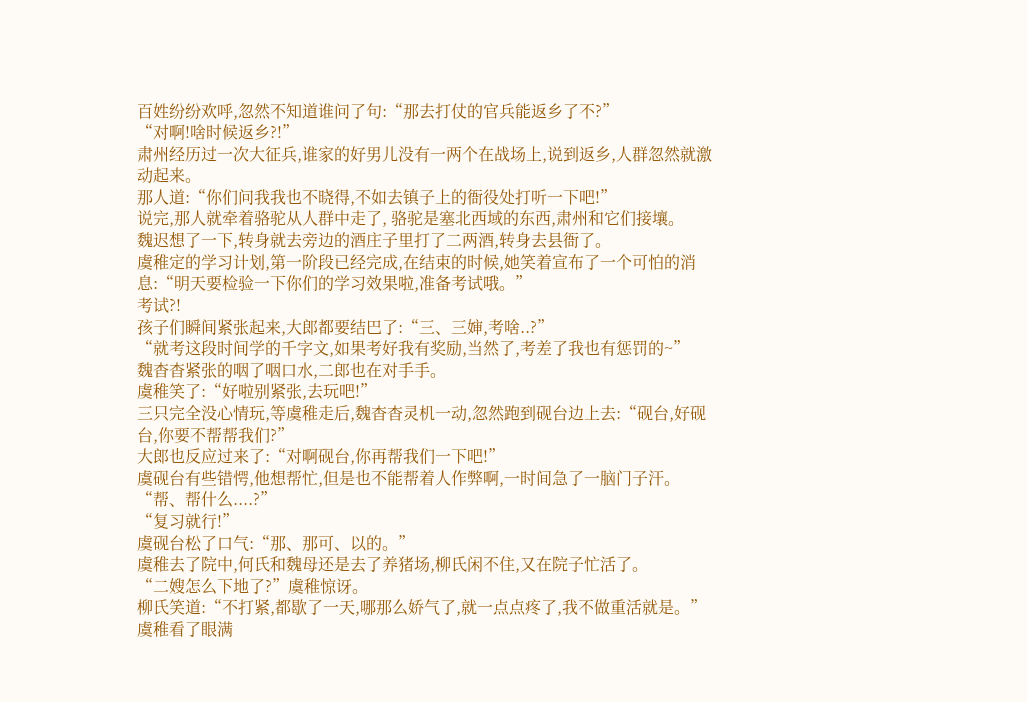百姓纷纷欢呼,忽然不知道谁问了句:“那去打仗的官兵能返乡了不?”
“对啊!啥时候返乡?!”
肃州经历过一次大征兵,谁家的好男儿没有一两个在战场上,说到返乡,人群忽然就激动起来。
那人道:“你们问我我也不晓得,不如去镇子上的衙役处打听一下吧!”
说完,那人就牵着骆驼从人群中走了, 骆驼是塞北西域的东西,肃州和它们接壤。
魏迟想了一下,转身就去旁边的酒庄子里打了二两酒,转身去县衙了。
虞稚定的学习计划,第一阶段已经完成,在结束的时候,她笑着宣布了一个可怕的消息:“明天要检验一下你们的学习效果啦,准备考试哦。”
考试?!
孩子们瞬间紧张起来,大郎都要结巴了:“三、三婶,考啥..?”
“就考这段时间学的千字文,如果考好我有奖励,当然了,考差了我也有惩罚的~”
魏杳杳紧张的咽了咽口水,二郎也在对手手。
虞稚笑了:“好啦别紧张,去玩吧!”
三只完全没心情玩,等虞稚走后,魏杳杳灵机一动,忽然跑到砚台边上去:“砚台,好砚台,你要不帮帮我们?”
大郎也反应过来了:“对啊砚台,你再帮我们一下吧!”
虞砚台有些错愕,他想帮忙,但是也不能帮着人作弊啊,一时间急了一脑门子汗。
“帮、帮什么....?”
“复习就行!”
虞砚台松了口气:“那、那可、以的。”
虞稚去了院中,何氏和魏母还是去了养猪场,柳氏闲不住,又在院子忙活了。
“二嫂怎么下地了?”虞稚惊讶。
柳氏笑道:“不打紧,都歇了一天,哪那么娇气了,就一点点疼了,我不做重活就是。”
虞稚看了眼满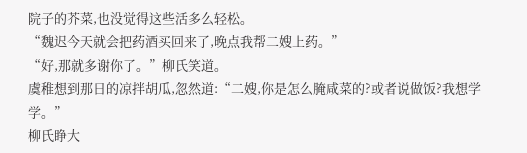院子的芥菜,也没觉得这些活多么轻松。
“魏迟今天就会把药酒买回来了,晚点我帮二嫂上药。”
“好,那就多谢你了。”柳氏笑道。
虞稚想到那日的凉拌胡瓜,忽然道:“二嫂,你是怎么腌咸菜的?或者说做饭?我想学学。”
柳氏睁大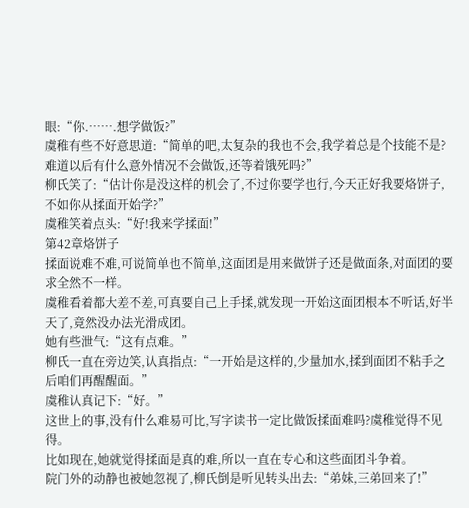眼:“你.…….想学做饭?”
虞稚有些不好意思道:“简单的吧,太复杂的我也不会,我学着总是个技能不是?难道以后有什么意外情况不会做饭,还等着饿死吗?”
柳氏笑了:“估计你是没这样的机会了,不过你要学也行,今天正好我要烙饼子,不如你从揉面开始学?”
虞稚笑着点头:“好!我来学揉面!”
第42章烙饼子
揉面说难不难,可说简单也不简单,这面团是用来做饼子还是做面条,对面团的要求全然不一样。
虞稚看着都大差不差,可真要自己上手揉,就发现一开始这面团根本不听话,好半天了,竟然没办法光滑成团。
她有些泄气:“这有点难。”
柳氏一直在旁边笑,认真指点:“一开始是这样的,少量加水,揉到面团不粘手之后咱们再醒醒面。”
虞稚认真记下:“好。”
这世上的事,没有什么难易可比,写字读书一定比做饭揉面难吗?虞稚觉得不见得。
比如现在,她就觉得揉面是真的难,所以一直在专心和这些面团斗争着。
院门外的动静也被她忽视了,柳氏倒是听见转头出去:“弟妹,三弟回来了!”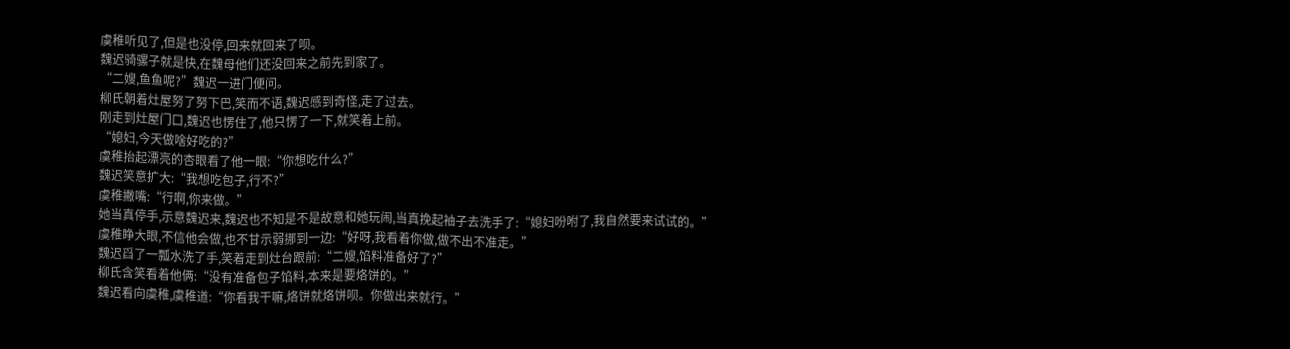虞稚听见了,但是也没停,回来就回来了呗。
魏迟骑骡子就是快,在魏母他们还没回来之前先到家了。
“二嫂,鱼鱼呢?”魏迟一进门便问。
柳氏朝着灶屋努了努下巴,笑而不语,魏迟感到奇怪,走了过去。
刚走到灶屋门口,魏迟也愣住了,他只愣了一下,就笑着上前。
“媳妇,今天做啥好吃的?”
虞稚抬起漂亮的杏眼看了他一眼:“你想吃什么?”
魏迟笑意扩大:“我想吃包子,行不?”
虞稚撇嘴:“行啊,你来做。”
她当真停手,示意魏迟来,魏迟也不知是不是故意和她玩闹,当真挽起袖子去洗手了:“媳妇吩咐了,我自然要来试试的。”
虞稚睁大眼,不信他会做,也不甘示弱挪到一边:“好呀,我看着你做,做不出不准走。”
魏迟舀了一瓢水洗了手,笑着走到灶台跟前:“二嫂,馅料准备好了?”
柳氏含笑看着他俩:“没有准备包子馅料,本来是要烙饼的。”
魏迟看向虞稚,虞稚道:“你看我干嘛,烙饼就烙饼呗。你做出来就行。”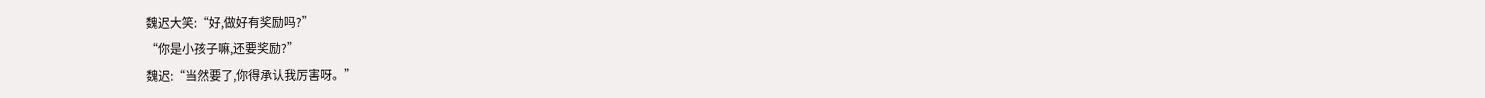魏迟大笑:“好,做好有奖励吗?”
“你是小孩子嘛,还要奖励?”
魏迟:“当然要了,你得承认我厉害呀。”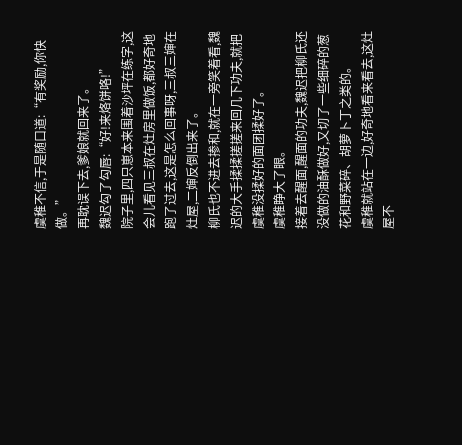虞稚不信,于是随口道:“有奖励,你快做。”
再耽误下去,爹娘就回来了。
魏迟勾了勾唇:“好!来烙饼咯!”
院子里,四只崽本来围着沙坪在练字,这会儿看见三叔在灶房里做饭,都好奇地跑了过去,这是怎么回事呀,三叔三婶在灶屋,二婶反倒出来了。
柳氏也不进去掺和,就在一旁笑着看,魏迟的大手揉揉搓搓来回几下功夫,就把虞稚没揉好的面团揉好了。
虞稚睁大了眼。
接着去醒面,醒面的功夫,魏迟把柳氏还没做的油酥做好,又切了一些细碎的葱花和野菜碎、胡萝卜丁之类的。
虞稚就站在一边,好奇地看来看去,这灶屋不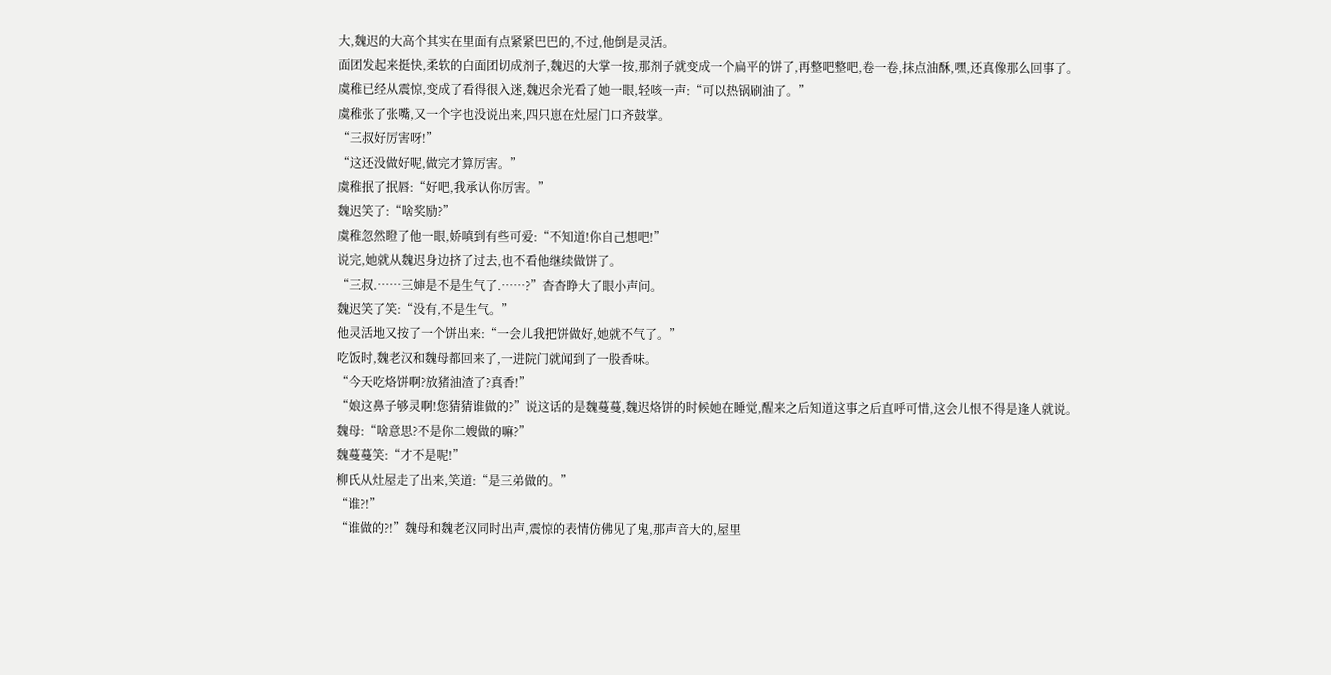大,魏迟的大高个其实在里面有点紧紧巴巴的,不过,他倒是灵活。
面团发起来挺快,柔软的白面团切成剂子,魏迟的大掌一按,那剂子就变成一个扁平的饼了,再整吧整吧,卷一卷,抹点油酥,嘿,还真像那么回事了。
虞稚已经从震惊,变成了看得很入迷,魏迟余光看了她一眼,轻咳一声:“可以热锅刷油了。”
虞稚张了张嘴,又一个字也没说出来,四只崽在灶屋门口齐鼓掌。
“三叔好厉害呀!”
“这还没做好呢,做完才算厉害。”
虞稚抿了抿唇:“好吧,我承认你厉害。”
魏迟笑了:“啥奖励?”
虞稚忽然瞪了他一眼,娇嗔到有些可爱:“不知道!你自己想吧!”
说完,她就从魏迟身边挤了过去,也不看他继续做饼了。
“三叔.……三婶是不是生气了.……?”杳杳睁大了眼小声问。
魏迟笑了笑:“没有,不是生气。”
他灵活地又按了一个饼出来:“一会儿我把饼做好,她就不气了。”
吃饭时,魏老汉和魏母都回来了,一进院门就闻到了一股香味。
“今天吃烙饼啊?放猪油渣了?真香!”
“娘这鼻子够灵啊!您猜猜谁做的?”说这话的是魏蔓蔓,魏迟烙饼的时候她在睡觉,醒来之后知道这事之后直呼可惜,这会儿恨不得是逢人就说。
魏母:“啥意思?不是你二嫂做的嘛?”
魏蔓蔓笑:“才不是呢!”
柳氏从灶屋走了出来,笑道:“是三弟做的。”
“谁?!”
“谁做的?!”魏母和魏老汉同时出声,震惊的表情仿佛见了鬼,那声音大的,屋里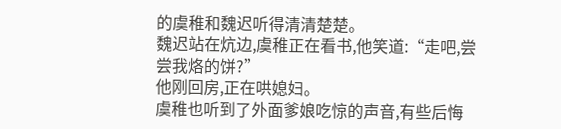的虞稚和魏迟听得清清楚楚。
魏迟站在炕边,虞稚正在看书,他笑道:“走吧,尝尝我烙的饼?”
他刚回房,正在哄媳妇。
虞稚也听到了外面爹娘吃惊的声音,有些后悔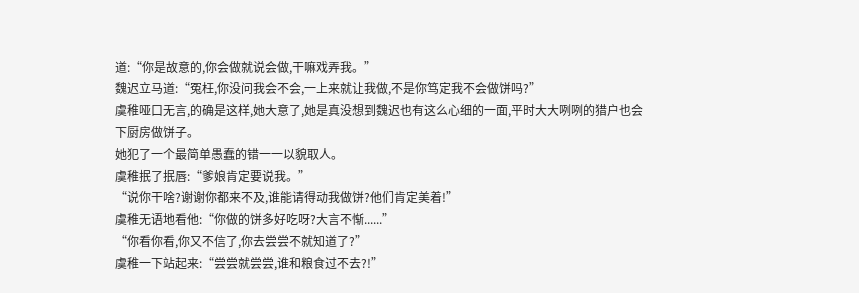道:“你是故意的,你会做就说会做,干嘛戏弄我。”
魏迟立马道:“冤枉,你没问我会不会,一上来就让我做,不是你笃定我不会做饼吗?”
虞稚哑口无言,的确是这样,她大意了,她是真没想到魏迟也有这么心细的一面,平时大大咧咧的猎户也会下厨房做饼子。
她犯了一个最简单愚蠢的错一一以貌取人。
虞稚抿了抿唇:“爹娘肯定要说我。”
“说你干啥?谢谢你都来不及,谁能请得动我做饼?他们肯定美着!”
虞稚无语地看他:“你做的饼多好吃呀?大言不惭......”
“你看你看,你又不信了,你去尝尝不就知道了?”
虞稚一下站起来:“尝尝就尝尝,谁和粮食过不去?!”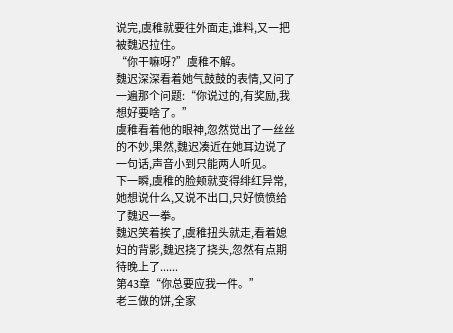说完,虞稚就要往外面走,谁料,又一把被魏迟拉住。
“你干嘛呀?”虞稚不解。
魏迟深深看着她气鼓鼓的表情,又问了一遍那个问题:“你说过的,有奖励,我想好要啥了。”
虞稚看着他的眼神,忽然觉出了一丝丝的不妙,果然,魏迟凑近在她耳边说了一句话,声音小到只能两人听见。
下一瞬,虞稚的脸颊就变得绯红异常,她想说什么,又说不出口,只好愤愤给了魏迟一拳。
魏迟笑着挨了,虞稚扭头就走,看着媳妇的背影,魏迟挠了挠头,忽然有点期待晚上了......
第43章“你总要应我一件。”
老三做的饼,全家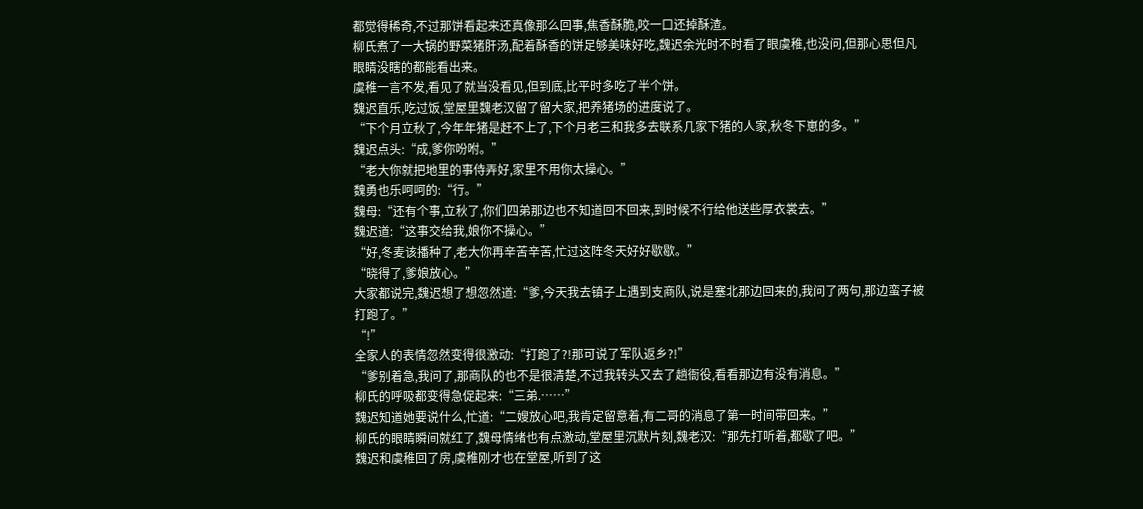都觉得稀奇,不过那饼看起来还真像那么回事,焦香酥脆,咬一口还掉酥渣。
柳氏煮了一大锅的野菜猪肝汤,配着酥香的饼足够美味好吃,魏迟余光时不时看了眼虞稚,也没问,但那心思但凡眼睛没瞎的都能看出来。
虞稚一言不发,看见了就当没看见,但到底,比平时多吃了半个饼。
魏迟直乐,吃过饭,堂屋里魏老汉留了留大家,把养猪场的进度说了。
“下个月立秋了,今年年猪是赶不上了,下个月老三和我多去联系几家下猪的人家,秋冬下崽的多。”
魏迟点头:“成,爹你吩咐。”
“老大你就把地里的事侍弄好,家里不用你太操心。”
魏勇也乐呵呵的:“行。”
魏母:“还有个事,立秋了,你们四弟那边也不知道回不回来,到时候不行给他送些厚衣裳去。”
魏迟道:“这事交给我,娘你不操心。”
“好,冬麦该播种了,老大你再辛苦辛苦,忙过这阵冬天好好歇歇。”
“晓得了,爹娘放心。”
大家都说完,魏迟想了想忽然道:“爹,今天我去镇子上遇到支商队,说是塞北那边回来的,我问了两句,那边蛮子被打跑了。”
“!”
全家人的表情忽然变得很激动:“打跑了?!那可说了军队返乡?!”
“爹别着急,我问了,那商队的也不是很清楚,不过我转头又去了趟衙役,看看那边有没有消息。”
柳氏的呼吸都变得急促起来:“三弟.……”
魏迟知道她要说什么,忙道:“二嫂放心吧,我肯定留意着,有二哥的消息了第一时间带回来。”
柳氏的眼睛瞬间就红了,魏母情绪也有点激动,堂屋里沉默片刻,魏老汉:“那先打听着,都歇了吧。”
魏迟和虞稚回了房,虞稚刚才也在堂屋,听到了这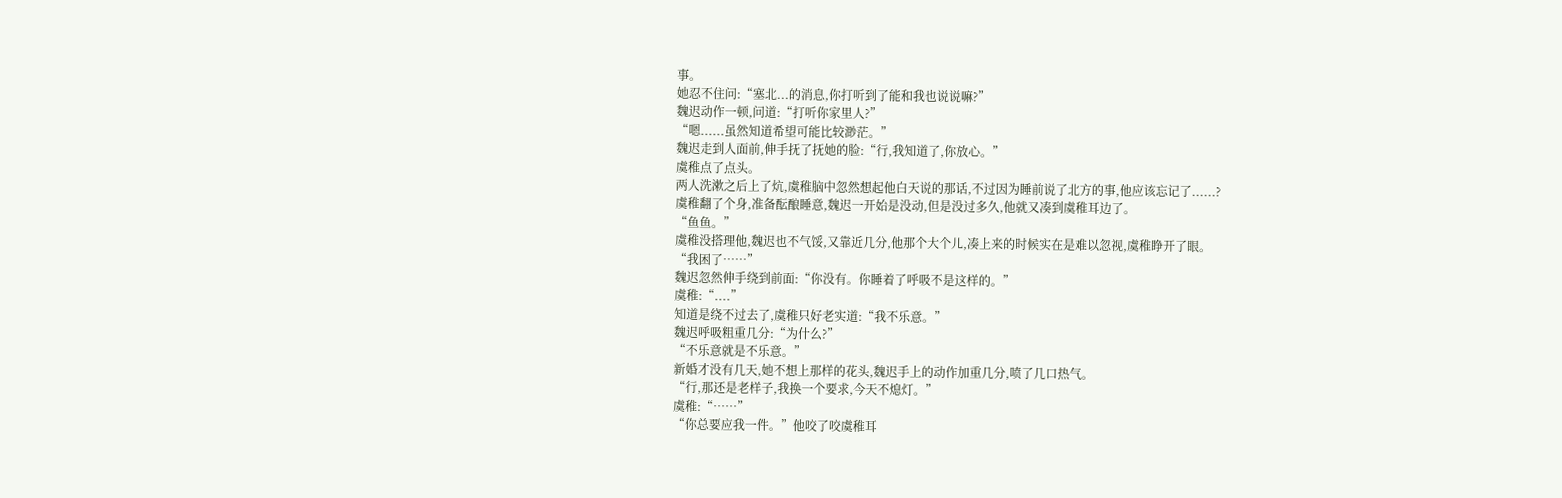事。
她忍不住问:“塞北...的消息,你打听到了能和我也说说嘛?”
魏迟动作一顿,问道:“打听你家里人?”
“嗯......虽然知道希望可能比较渺茫。”
魏迟走到人面前,伸手抚了抚她的脸:“行,我知道了,你放心。”
虞稚点了点头。
两人洗漱之后上了炕,虞稚脑中忽然想起他白天说的那话,不过因为睡前说了北方的事,他应该忘记了......?
虞稚翻了个身,准备酝酿睡意,魏迟一开始是没动,但是没过多久,他就又凑到虞稚耳边了。
“鱼鱼。”
虞稚没搭理他,魏迟也不气馁,又靠近几分,他那个大个儿,凑上来的时候实在是难以忽视,虞稚睁开了眼。
“我困了……”
魏迟忽然伸手绕到前面:“你没有。你睡着了呼吸不是这样的。”
虞稚:“....”
知道是绕不过去了,虞稚只好老实道:“我不乐意。”
魏迟呼吸粗重几分:“为什么?”
“不乐意就是不乐意。”
新婚才没有几天,她不想上那样的花头,魏迟手上的动作加重几分,喷了几口热气。
“行,那还是老样子,我换一个要求,今天不熄灯。”
虞稚:“……”
“你总要应我一件。”他咬了咬虞稚耳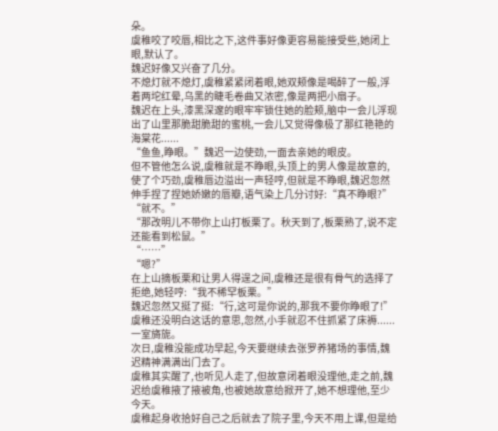朵。
虞稚咬了咬唇,相比之下,这件事好像更容易能接受些,她闭上眼,默认了。
魏迟好像又兴奋了几分。
不熄灯就不熄灯,虞稚紧紧闭着眼,她双颊像是喝醉了一般,浮着两坨红晕,乌黑的睫毛卷曲又浓密,像是两把小扇子。
魏迟在上头,漆黑深邃的眼牢牢锁住她的脸颊,脑中一会儿浮现出了山里那脆甜脆甜的蜜桃,一会儿又觉得像极了那红艳艳的海棠花......
“鱼鱼,睁眼。”魏迟一边使劲,一面去亲她的眼皮。
但不管他怎么说,虞稚就是不睁眼,头顶上的男人像是故意的,使了个巧劲,虞稚唇边溢出一声轻哼,但就是不睁眼,魏迟忽然伸手捏了捏她娇嫩的唇瓣,语气染上几分讨好:“真不睁眼?”
“就不。”
“那改明儿不带你上山打板栗了。秋天到了,板栗熟了,说不定还能看到松鼠。”
“……”
“嗯?”
在上山摘板栗和让男人得逞之间,虞稚还是很有骨气的选择了拒绝,她轻哼:“我不稀罕板栗。”
魏迟忽然又挺了挺:“行,这可是你说的,那我不要你睁眼了!”
虞稚还没明白这话的意思,忽然,小手就忍不住抓紧了床褥......
一室旖旎。
次日,虞稚没能成功早起,今天要继续去张罗养猪场的事情,魏迟精神满满出门去了。
虞稚其实醒了,也听见人走了,但故意闭着眼没理他,走之前,魏迟给虞稚掖了掖被角,也被她故意给掀开了,她不想理他,至少今天。
虞稚起身收拾好自己之后就去了院子里,今天不用上课,但是给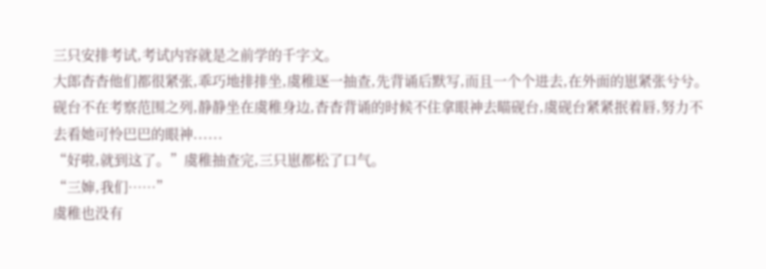三只安排考试,考试内容就是之前学的千字文。
大郎杳杳他们都很紧张,乖巧地排排坐,虞稚逐一抽查,先背诵后默写,而且一个个进去,在外面的崽紧张兮兮。
砚台不在考察范围之列,静静坐在虞稚身边,杳杳背诵的时候不住拿眼神去瞄砚台,虞砚台紧紧抿着唇,努力不去看她可怜巴巴的眼神......
“好啦,就到这了。”虞稚抽查完,三只崽都松了口气。
“三婶,我们……”
虞稚也没有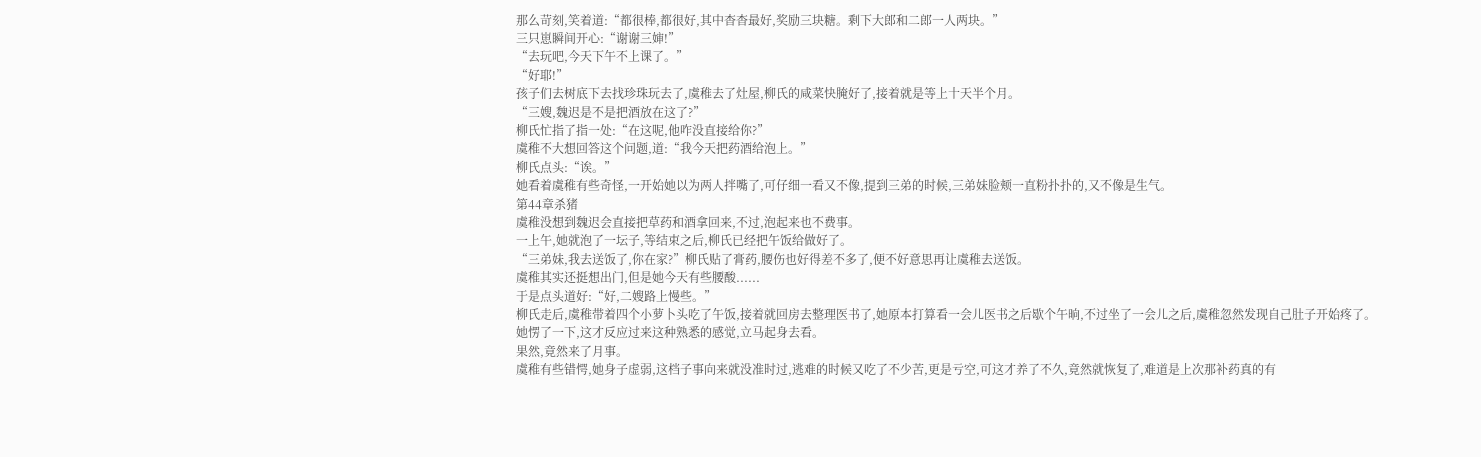那么苛刻,笑着道:“都很棒,都很好,其中杳杳最好,奖励三块糖。剩下大郎和二郎一人两块。”
三只崽瞬间开心:“谢谢三婶!”
“去玩吧,今天下午不上课了。”
“好耶!”
孩子们去树底下去找珍珠玩去了,虞稚去了灶屋,柳氏的咸菜快腌好了,接着就是等上十天半个月。
“三嫂,魏迟是不是把酒放在这了?”
柳氏忙指了指一处:“在这呢,他咋没直接给你?”
虞稚不大想回答这个问题,道:“我今天把药酒给泡上。”
柳氏点头:“诶。”
她看着虞稚有些奇怪,一开始她以为两人拌嘴了,可仔细一看又不像,提到三弟的时候,三弟妹脸颊一直粉扑扑的,又不像是生气。
第44章杀猪
虞稚没想到魏迟会直接把草药和酒拿回来,不过,泡起来也不费事。
一上午,她就泡了一坛子,等结束之后,柳氏已经把午饭给做好了。
“三弟妹,我去送饭了,你在家?”柳氏贴了膏药,腰伤也好得差不多了,便不好意思再让虞稚去送饭。
虞稚其实还挺想出门,但是她今天有些腰酸......
于是点头道好:“好,二嫂路上慢些。”
柳氏走后,虞稚带着四个小萝卜头吃了午饭,接着就回房去整理医书了,她原本打算看一会儿医书之后歇个午晌,不过坐了一会儿之后,虞稚忽然发现自己肚子开始疼了。
她愣了一下,这才反应过来这种熟悉的感觉,立马起身去看。
果然,竟然来了月事。
虞稚有些错愕,她身子虚弱,这档子事向来就没准时过,逃难的时候又吃了不少苦,更是亏空,可这才养了不久,竟然就恢复了,难道是上次那补药真的有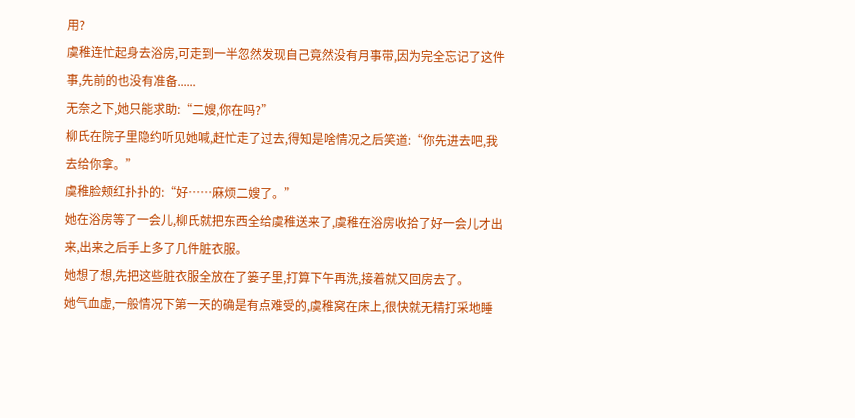用?
虞稚连忙起身去浴房,可走到一半忽然发现自己竟然没有月事带,因为完全忘记了这件事,先前的也没有准备......
无奈之下,她只能求助:“二嫂,你在吗?”
柳氏在院子里隐约听见她喊,赶忙走了过去,得知是啥情况之后笑道:“你先进去吧,我去给你拿。”
虞稚脸颊红扑扑的:“好……麻烦二嫂了。”
她在浴房等了一会儿,柳氏就把东西全给虞稚送来了,虞稚在浴房收拾了好一会儿才出来,出来之后手上多了几件脏衣服。
她想了想,先把这些脏衣服全放在了篓子里,打算下午再洗,接着就又回房去了。
她气血虚,一般情况下第一天的确是有点难受的,虞稚窝在床上,很快就无精打采地睡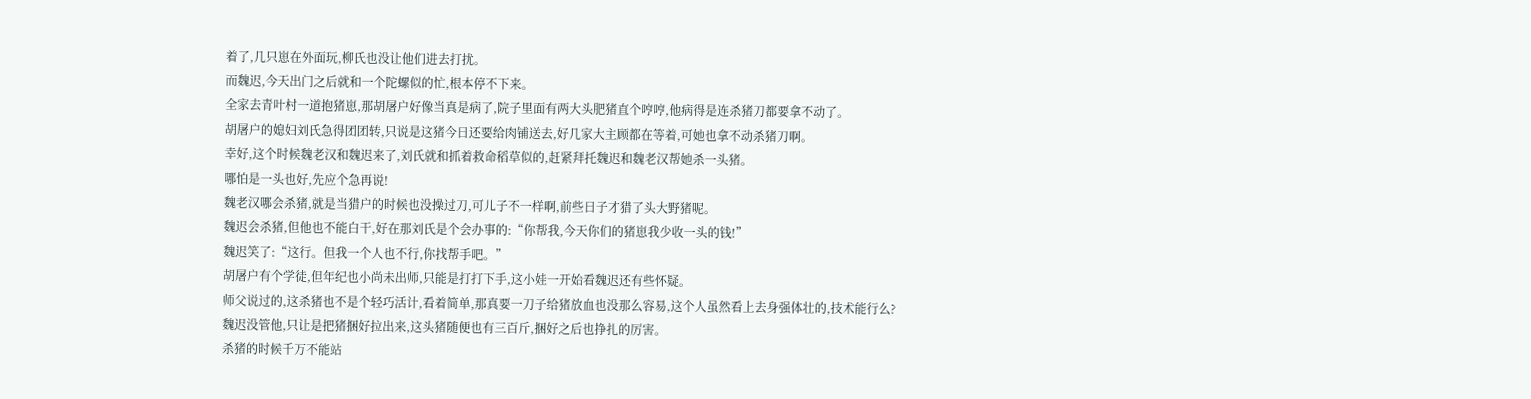着了,几只崽在外面玩,柳氏也没让他们进去打扰。
而魏迟,今天出门之后就和一个陀螺似的忙,根本停不下来。
全家去青叶村一道抱猪崽,那胡屠户好像当真是病了,院子里面有两大头肥猪直个哼哼,他病得是连杀猪刀都要拿不动了。
胡屠户的媳妇刘氏急得团团转,只说是这猪今日还要给肉铺送去,好几家大主顾都在等着,可她也拿不动杀猪刀啊。
幸好,这个时候魏老汉和魏迟来了,刘氏就和抓着救命稻草似的,赶紧拜托魏迟和魏老汉帮她杀一头猪。
哪怕是一头也好,先应个急再说!
魏老汉哪会杀猪,就是当猎户的时候也没操过刀,可儿子不一样啊,前些日子才猎了头大野猪呢。
魏迟会杀猪,但他也不能白干,好在那刘氏是个会办事的:“你帮我,今天你们的猪崽我少收一头的钱!”
魏迟笑了:“这行。但我一个人也不行,你找帮手吧。”
胡屠户有个学徒,但年纪也小尚未出师,只能是打打下手,这小娃一开始看魏迟还有些怀疑。
师父说过的,这杀猪也不是个轻巧活计,看着简单,那真要一刀子给猪放血也没那么容易,这个人虽然看上去身强体壮的,技术能行么?
魏迟没管他,只让是把猪捆好拉出来,这头猪随便也有三百斤,捆好之后也挣扎的厉害。
杀猪的时候千万不能站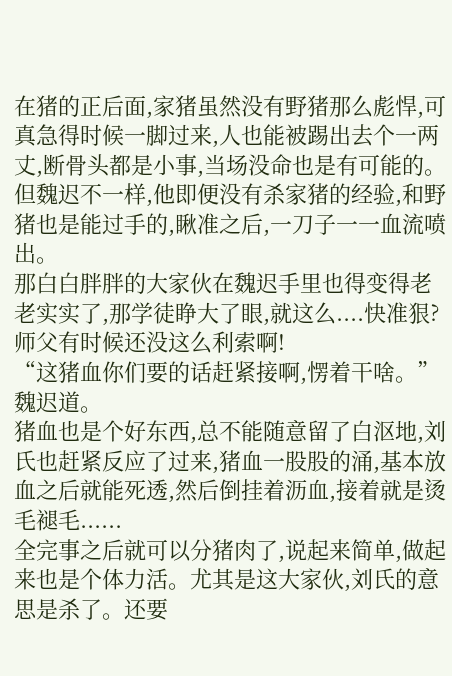在猪的正后面,家猪虽然没有野猪那么彪悍,可真急得时候一脚过来,人也能被踢出去个一两丈,断骨头都是小事,当场没命也是有可能的。
但魏迟不一样,他即便没有杀家猪的经验,和野猪也是能过手的,瞅准之后,一刀子一一血流喷出。
那白白胖胖的大家伙在魏迟手里也得变得老老实实了,那学徒睁大了眼,就这么....快准狠?
师父有时候还没这么利索啊!
“这猪血你们要的话赶紧接啊,愣着干啥。”魏迟道。
猪血也是个好东西,总不能随意留了白沤地,刘氏也赶紧反应了过来,猪血一股股的涌,基本放血之后就能死透,然后倒挂着沥血,接着就是烫毛褪毛......
全完事之后就可以分猪肉了,说起来简单,做起来也是个体力活。尤其是这大家伙,刘氏的意思是杀了。还要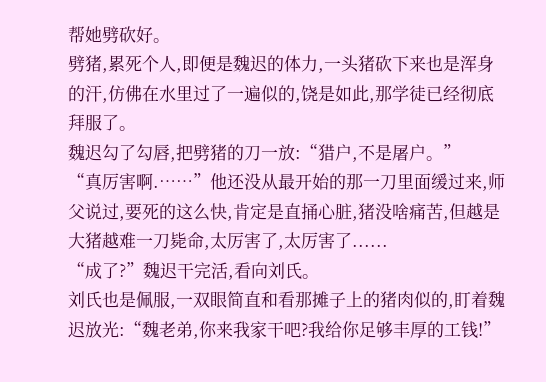帮她劈砍好。
劈猪,累死个人,即便是魏迟的体力,一头猪砍下来也是浑身的汗,仿佛在水里过了一遍似的,饶是如此,那学徒已经彻底拜服了。
魏迟勾了勾唇,把劈猪的刀一放:“猎户,不是屠户。”
“真厉害啊.……”他还没从最开始的那一刀里面缓过来,师父说过,要死的这么快,肯定是直捅心脏,猪没啥痛苦,但越是大猪越难一刀毙命,太厉害了,太厉害了......
“成了?”魏迟干完活,看向刘氏。
刘氏也是佩服,一双眼简直和看那摊子上的猪肉似的,盯着魏迟放光:“魏老弟,你来我家干吧?我给你足够丰厚的工钱!”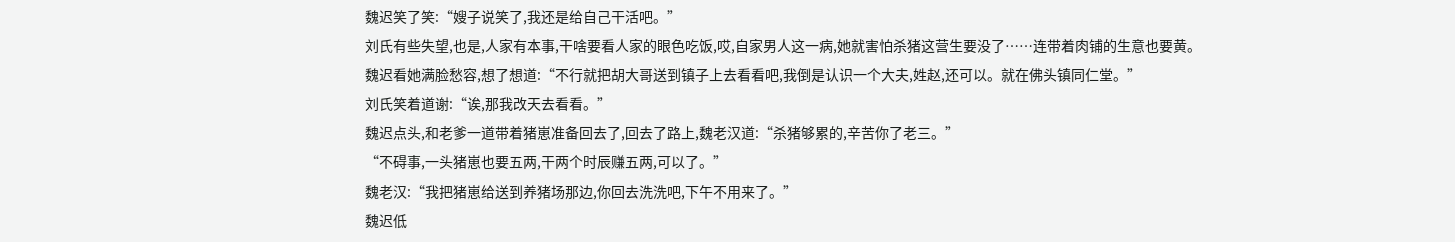魏迟笑了笑:“嫂子说笑了,我还是给自己干活吧。”
刘氏有些失望,也是,人家有本事,干啥要看人家的眼色吃饭,哎,自家男人这一病,她就害怕杀猪这营生要没了……连带着肉铺的生意也要黄。
魏迟看她满脸愁容,想了想道:“不行就把胡大哥送到镇子上去看看吧,我倒是认识一个大夫,姓赵,还可以。就在佛头镇同仁堂。”
刘氏笑着道谢:“诶,那我改天去看看。”
魏迟点头,和老爹一道带着猪崽准备回去了,回去了路上,魏老汉道:“杀猪够累的,辛苦你了老三。”
“不碍事,一头猪崽也要五两,干两个时辰赚五两,可以了。”
魏老汉:“我把猪崽给送到养猪场那边,你回去洗洗吧,下午不用来了。”
魏迟低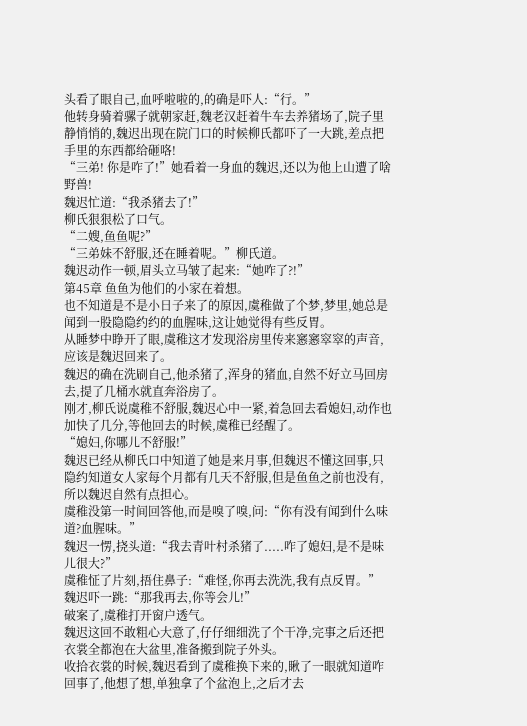头看了眼自己,血呼啦啦的,的确是吓人:“行。”
他转身骑着骡子就朝家赶,魏老汉赶着牛车去养猪场了,院子里静悄悄的,魏迟出现在院门口的时候柳氏都吓了一大跳,差点把手里的东西都给砸咯!
“三弟! 你是咋了!”她看着一身血的魏迟,还以为他上山遭了啥野兽!
魏迟忙道:“我杀猪去了!”
柳氏狠狠松了口气。
“二嫂,鱼鱼呢?”
“三弟妹不舒服,还在睡着呢。”柳氏道。
魏迟动作一顿,眉头立马皱了起来:“她咋了?!”
第45章 鱼鱼为他们的小家在着想。
也不知道是不是小日子来了的原因,虞稚做了个梦,梦里,她总是闻到一股隐隐约约的血腥味,这让她觉得有些反胃。
从睡梦中睁开了眼,虞稚这才发现浴房里传来窸窸窣窣的声音,应该是魏迟回来了。
魏迟的确在洗刷自己,他杀猪了,浑身的猪血,自然不好立马回房去,提了几桶水就直奔浴房了。
刚才,柳氏说虞稚不舒服,魏迟心中一紧,着急回去看媳妇,动作也加快了几分,等他回去的时候,虞稚已经醒了。
“媳妇,你哪儿不舒服!”
魏迟已经从柳氏口中知道了她是来月事,但魏迟不懂这回事,只隐约知道女人家每个月都有几天不舒服,但是鱼鱼之前也没有,所以魏迟自然有点担心。
虞稚没第一时间回答他,而是嗅了嗅,问:“你有没有闻到什么味道?血腥味。”
魏迟一愣,挠头道:“我去青叶村杀猪了.....咋了媳妇,是不是味儿很大?”
虞稚怔了片刻,捂住鼻子:“难怪,你再去洗洗,我有点反胃。”
魏迟吓一跳:“那我再去,你等会儿!”
破案了,虞稚打开窗户透气。
魏迟这回不敢粗心大意了,仔仔细细洗了个干净,完事之后还把衣裳全都泡在大盆里,准备搬到院子外头。
收拾衣裳的时候,魏迟看到了虞稚换下来的,瞅了一眼就知道咋回事了,他想了想,单独拿了个盆泡上,之后才去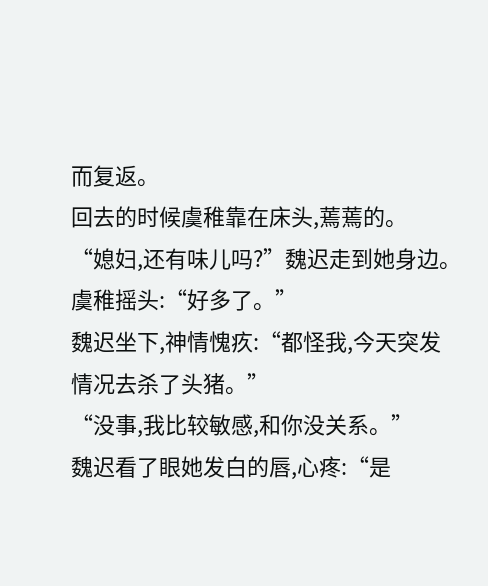而复返。
回去的时候虞稚靠在床头,蔫蔫的。
“媳妇,还有味儿吗?”魏迟走到她身边。
虞稚摇头:“好多了。”
魏迟坐下,神情愧疚:“都怪我,今天突发情况去杀了头猪。”
“没事,我比较敏感,和你没关系。”
魏迟看了眼她发白的唇,心疼:“是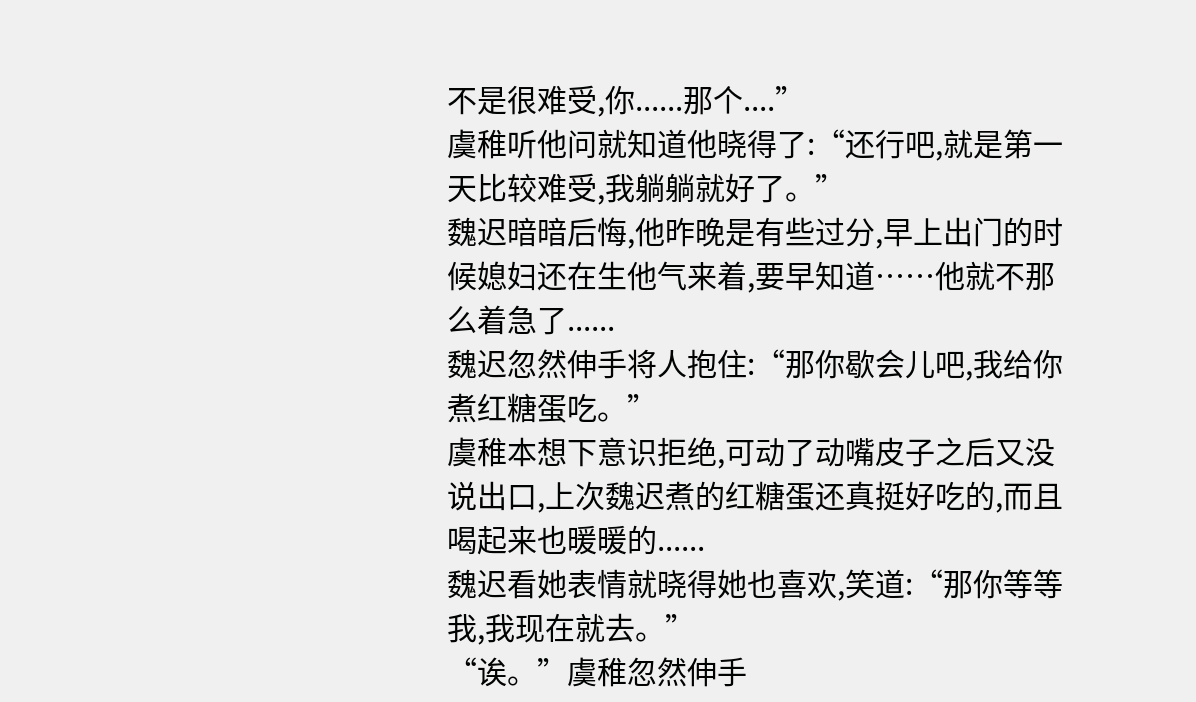不是很难受,你......那个....”
虞稚听他问就知道他晓得了:“还行吧,就是第一天比较难受,我躺躺就好了。”
魏迟暗暗后悔,他昨晚是有些过分,早上出门的时候媳妇还在生他气来着,要早知道……他就不那么着急了......
魏迟忽然伸手将人抱住:“那你歇会儿吧,我给你煮红糖蛋吃。”
虞稚本想下意识拒绝,可动了动嘴皮子之后又没说出口,上次魏迟煮的红糖蛋还真挺好吃的,而且喝起来也暖暖的......
魏迟看她表情就晓得她也喜欢,笑道:“那你等等我,我现在就去。”
“诶。”虞稚忽然伸手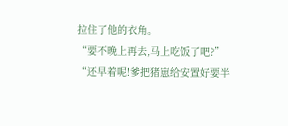拉住了他的衣角。
“要不晚上再去,马上吃饭了吧?”
“还早着呢!爹把猪崽给安置好要半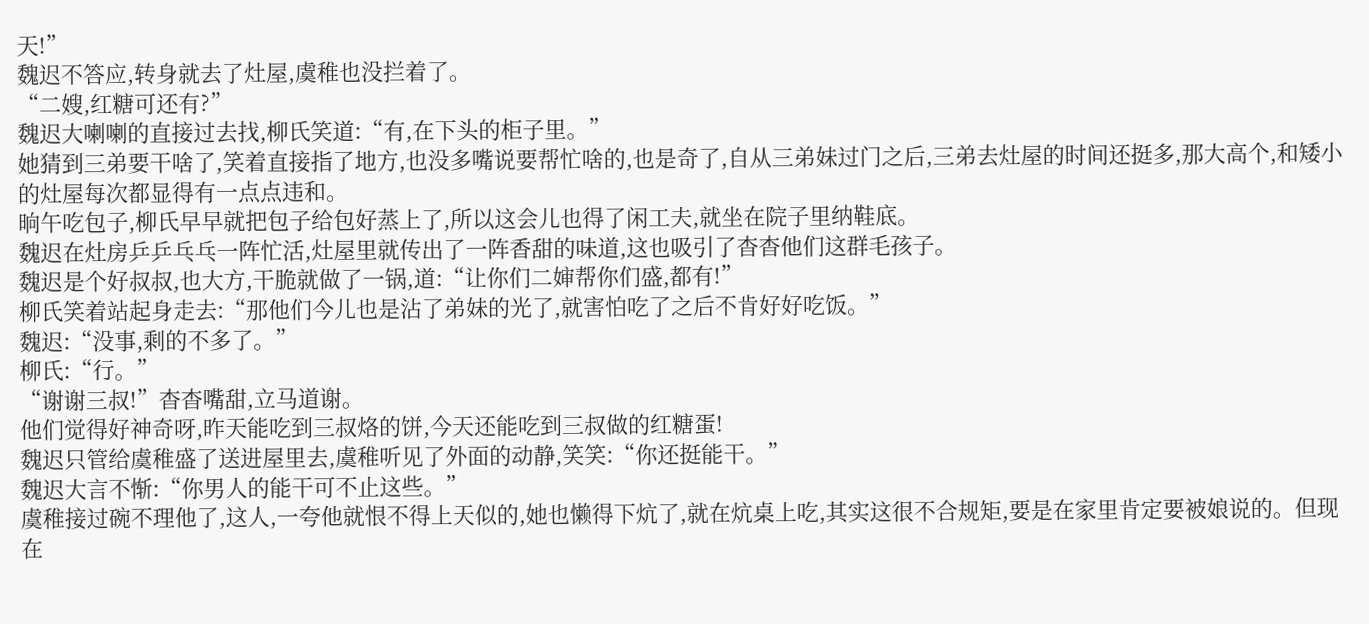天!”
魏迟不答应,转身就去了灶屋,虞稚也没拦着了。
“二嫂,红糖可还有?”
魏迟大喇喇的直接过去找,柳氏笑道:“有,在下头的柜子里。”
她猜到三弟要干啥了,笑着直接指了地方,也没多嘴说要帮忙啥的,也是奇了,自从三弟妹过门之后,三弟去灶屋的时间还挺多,那大高个,和矮小的灶屋每次都显得有一点点违和。
晌午吃包子,柳氏早早就把包子给包好蒸上了,所以这会儿也得了闲工夫,就坐在院子里纳鞋底。
魏迟在灶房乒乒乓乓一阵忙活,灶屋里就传出了一阵香甜的味道,这也吸引了杳杳他们这群毛孩子。
魏迟是个好叔叔,也大方,干脆就做了一锅,道:“让你们二婶帮你们盛,都有!”
柳氏笑着站起身走去:“那他们今儿也是沾了弟妹的光了,就害怕吃了之后不肯好好吃饭。”
魏迟:“没事,剩的不多了。”
柳氏:“行。”
“谢谢三叔!”杳杳嘴甜,立马道谢。
他们觉得好神奇呀,昨天能吃到三叔烙的饼,今天还能吃到三叔做的红糖蛋!
魏迟只管给虞稚盛了送进屋里去,虞稚听见了外面的动静,笑笑:“你还挺能干。”
魏迟大言不惭:“你男人的能干可不止这些。”
虞稚接过碗不理他了,这人,一夸他就恨不得上天似的,她也懒得下炕了,就在炕桌上吃,其实这很不合规矩,要是在家里肯定要被娘说的。但现在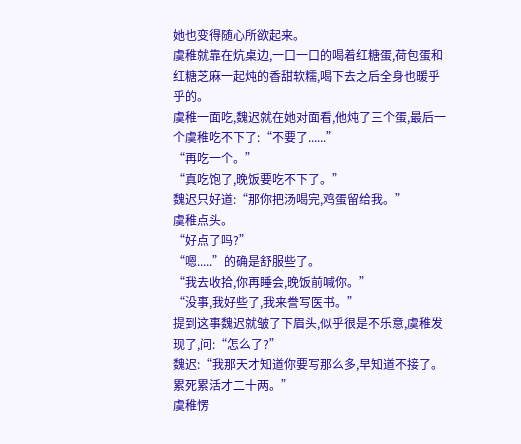她也变得随心所欲起来。
虞稚就靠在炕桌边,一口一口的喝着红糖蛋,荷包蛋和红糖芝麻一起炖的香甜软糯,喝下去之后全身也暖乎乎的。
虞稚一面吃,魏迟就在她对面看,他炖了三个蛋,最后一个虞稚吃不下了:“不要了......”
“再吃一个。”
“真吃饱了,晚饭要吃不下了。”
魏迟只好道:“那你把汤喝完,鸡蛋留给我。”
虞稚点头。
“好点了吗?”
“嗯.....”的确是舒服些了。
“我去收拾,你再睡会,晚饭前喊你。”
“没事,我好些了,我来誊写医书。”
提到这事魏迟就皱了下眉头,似乎很是不乐意,虞稚发现了,问:“怎么了?”
魏迟:“我那天才知道你要写那么多,早知道不接了。累死累活才二十两。”
虞稚愣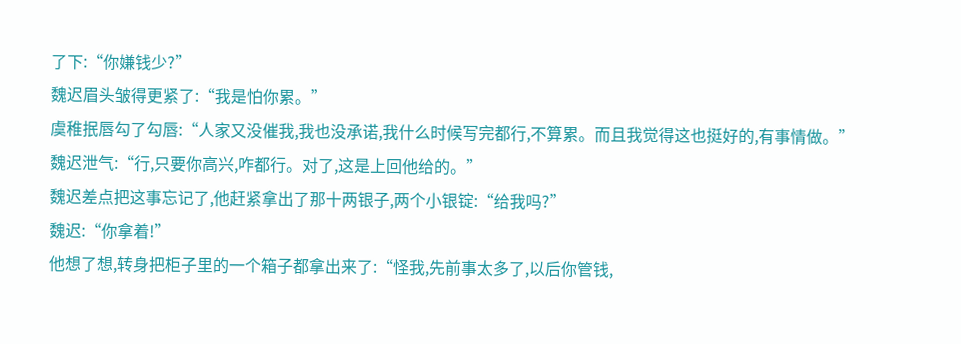了下:“你嫌钱少?”
魏迟眉头皱得更紧了:“我是怕你累。”
虞稚抿唇勾了勾唇:“人家又没催我,我也没承诺,我什么时候写完都行,不算累。而且我觉得这也挺好的,有事情做。”
魏迟泄气:“行,只要你高兴,咋都行。对了,这是上回他给的。”
魏迟差点把这事忘记了,他赶紧拿出了那十两银子,两个小银锭:“给我吗?”
魏迟:“你拿着!”
他想了想,转身把柜子里的一个箱子都拿出来了:“怪我,先前事太多了,以后你管钱,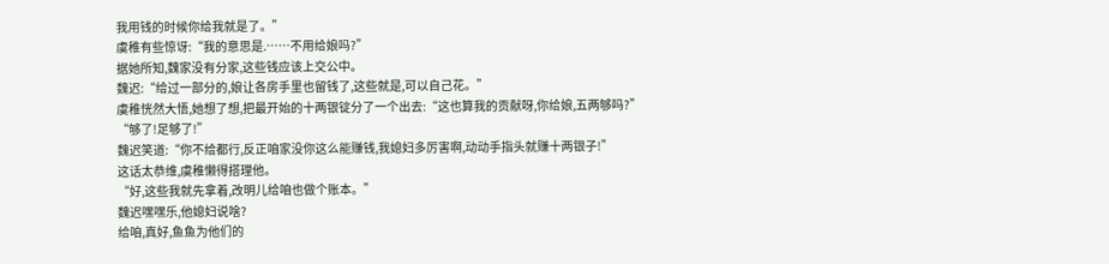我用钱的时候你给我就是了。”
虞稚有些惊讶:“我的意思是.……不用给娘吗?”
据她所知,魏家没有分家,这些钱应该上交公中。
魏迟:“给过一部分的,娘让各房手里也留钱了,这些就是,可以自己花。”
虞稚恍然大悟,她想了想,把最开始的十两银锭分了一个出去:“这也算我的贡献呀,你给娘,五两够吗?”
“够了!足够了!”
魏迟笑道:“你不给都行,反正咱家没你这么能赚钱,我媳妇多厉害啊,动动手指头就赚十两银子!”
这话太恭维,虞稚懒得搭理他。
“好,这些我就先拿着,改明儿给咱也做个账本。”
魏迟嘿嘿乐,他媳妇说啥?
给咱,真好,鱼鱼为他们的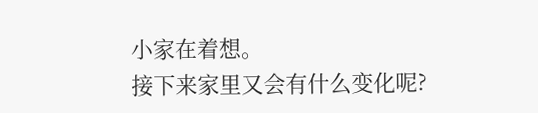小家在着想。
接下来家里又会有什么变化呢?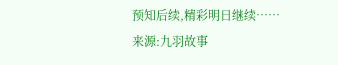预知后续,精彩明日继续……
来源:九羽故事